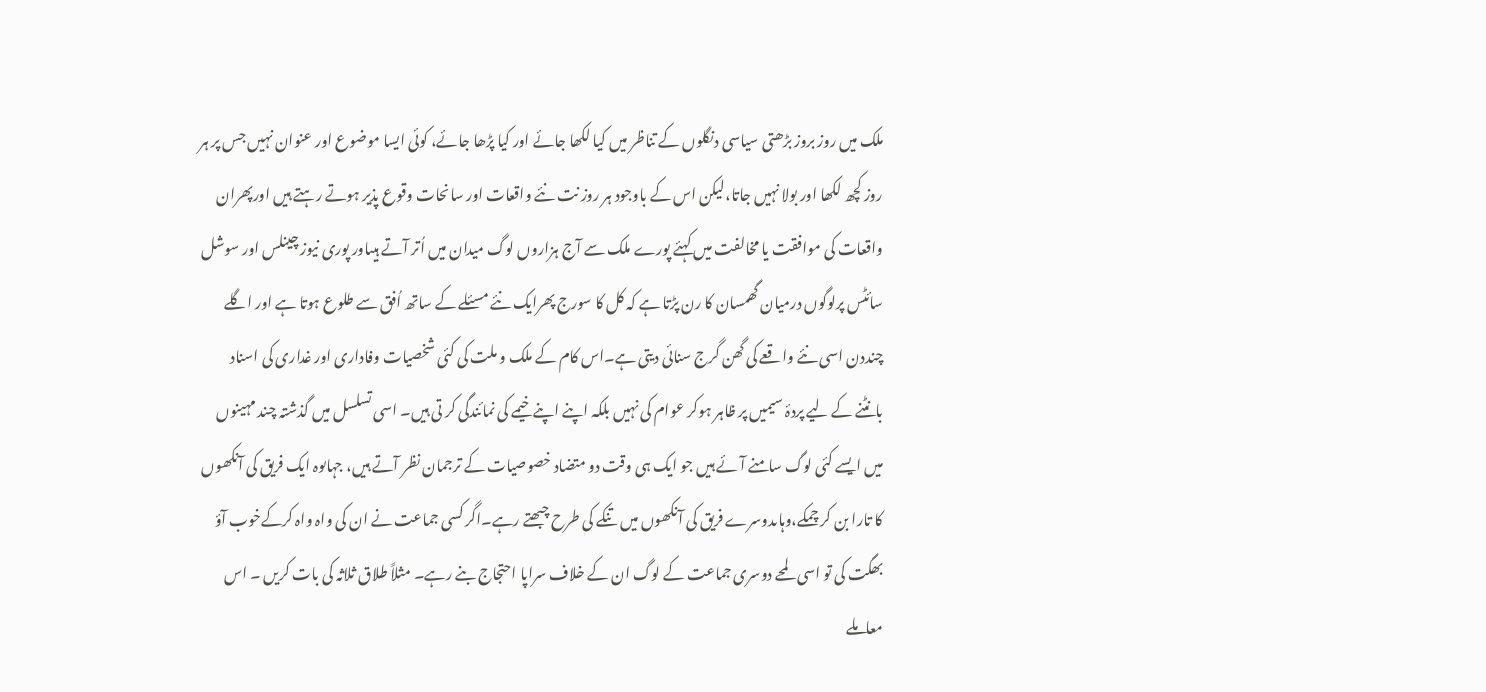ملک میں روز بروز بڑھتی سیاسی دنگلوں کے تناظر میں کیا لکھا جائے اور کیا پڑھا جائے، کوئی ایسا موضوع اور عنوان نہیں جس پر ہر روز کچھ لکھا اور بولا نہیں جاتا،لیکن اس کے باوجود ہر روز نت نئے واقعات اور سانحات وقوع پذیر ہوتے رہتے ہیں اورپھران واقعات کی موافقت یا مخالفت میں کہئے پورے ملک سے آج ہزاروں لوگ میدان میں اُتر آتے ہیںاور پوری نیوز چینلس اور سوشل سائٹس پرلوگوں درمیان گھمسان کا رن پڑتا ہے کہ کل کا سورج پھرایک نئے مسئلے کے ساتھ اُفق سے طلوع ہوتا ہے اور اگلے چنددن اسی نئے واقعے کی گھن گرج سنائی دیتی ہے۔اس کام کے ملک و ملت کی کئی شخصیات وفاداری اور غداری کی اسناد بانٹنے کے لیے پردۂ سیمیں پر ظاہر ہوکر عوام کی نہیں بلکہ اپنے اپنے خیمے کی نمائندگی کر تی ہیں۔ اسی تسلسل میں گذشتہ چند مہینوں میں ایسے کئی لوگ سامنے آئے ہیں جو ایک ہی وقت دو متضاد خصوصیات کے ترجمان نظر آتے ہیں، جہاںوہ ایک فریق کی آنکھوں کا تارا بن کر چمکے،وہاںدوسرے فریق کی آنکھوں میں تنکے کی طرح چبھتے رہے۔اگر کسی جماعت نے ان کی واہ واہ کرکےخوب آؤ بھگت کی تو اسی لمحے دوسری جماعت کے لوگ ان کے خلاف سراپا احتجاج بنے رہے۔ مثلاً طلاق ثلاثہ کی بات کریں ۔ اس معاملے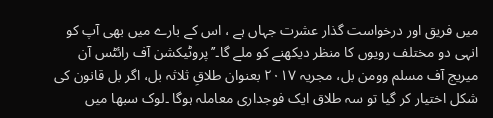میں فریق اور درخواست گذار عشرت جہاں ہے ، اس کے بارے میں بھی آپ کو انہی دو مختلف رویوں کا منظر دیکھنے کو ملے گا۔’’پروٹیکشن آف رائٹس آن میریج آف مسلم وومن بل، مجریہ ۲۰۱۷ بعنوان طلاقِ ثلاثہ بل، اگر بل قانون کی شکل اختیار کر گیا تو سہ طلاق ایک فوجداری معاملہ ہوگا ۔لوک سبھا میں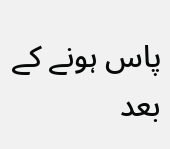پاس ہونے کے بعد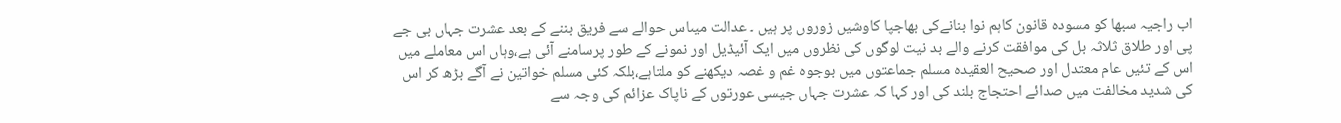اب راجیہ سبھا کو مسودہ قانون کاہم نوا بنانےکی بھاجپا کاوشیں زوروں پر ہیں ۔ عدالت میںاس حوالے سے فریق بننے کے بعد عشرت جہاں بی جے پی اور طلاق ثلاثہ بل کی موافقت کرنے والے بد نیت لوگوں کی نظروں میں ایک آئیڈیل اور نمونے کے طور پرسامنے آئی ہے،وہاں اس معاملے میں اس کے تئیں عام معتدل اور صحیح العقیدہ مسلم جماعتوں میں بوجوہ غم و غصہ دیکھنے کو ملتاہے،بلکہ کئی مسلم خواتین نے آگے بڑھ کر اس کی شدید مخالفت میں صدائے احتجاج بلند کی اور کہا کہ عشرت جہاں جیسی عورتوں کے ناپاک عزائم کی وجہ سے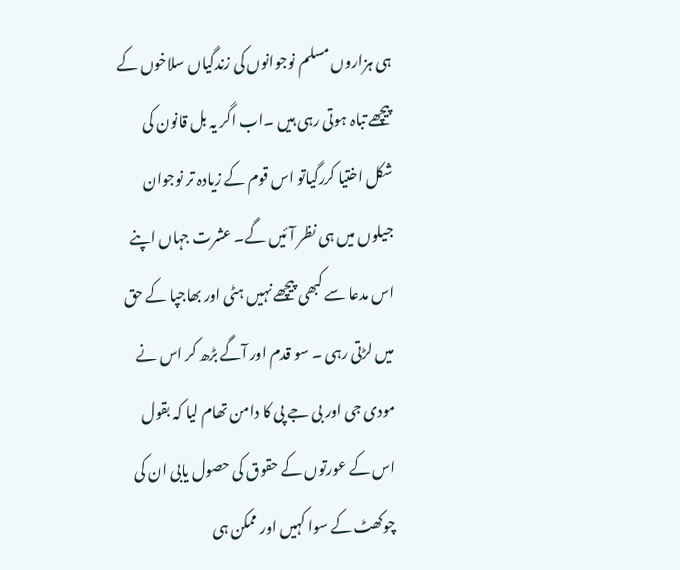ہی ہزاروں مسلم نوجوانوں کی زندگیاں سلاخوں کے پیچھے تباہ ہوتی رہی ہیں ۔اب اگر یہ بل قانون کی شکل اختیا کررگیاتو اس قوم کے زیادہ تر نوجوان جیلوں میں ہی نظر آئیں گے۔ عشرت جہاں اپنے اس مدعا سے کبھی پیچھے نہیں ہٹی اور بھاجپا کے حق میں لڑتی رہی ۔ سو قدم اور آگے بڑھ کر اس نے مودی جی اور بی جے پی کا دامن تھام لیا کہ بقول اس کے عورتوں کے حقوق کی حصول یابی ان کی چوکھٹ کے سوا کہیں اور ممکن ہی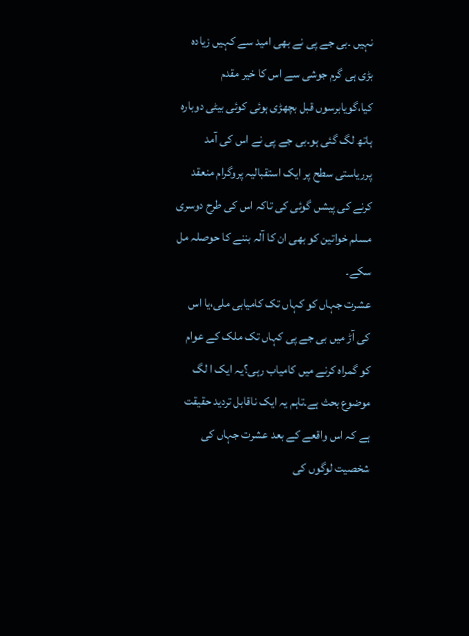نہیں ۔بی جے پی نے بھی امید سے کہیں زیادہ بڑی ہی گرم جوشی سے اس کا خیر مقدم کیا،گویابرسوں قبل بچھڑی ہوئی کوئی بیٹی دوبارہ ہاتھ لگ گئی ہو۔بی جے پی نے اس کی آمد پرریاستی سطح پر ایک استقبالیہ پروگرام منعقد کرنے کی پیشں گوئی کی تاکہ اس کی طرح دوسری مسلم خواتین کو بھی ان کا آلہ بننے کا حوصلہ مل سکے۔
عشرت جہاں کو کہاں تک کامیابی ملی،یا اس کی آڑ میں بی جے پی کہاں تک ملک کے عوام کو گمراہ کرنے میں کامیاب رہی؟یہ ایک ا لگ موضوع بحث ہے۔تاہم یہ ایک ناقابل تردید حقیقت ہے کہ اس واقعے کے بعد عشرت جہاں کی شخصیت لوگوں کی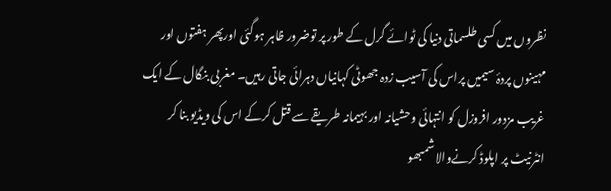نظروں میں کسی طلسماتی دنیا کی ٹوائے گرل کے طور پر توضرور ظاہر ہوگئی اورپھر ہفتوں اور مہینوں پردۂ سیمیں پراس کی آسیب زدہ جھوٹی کہانیاں دہرائی جاتی رہیں۔ مغربی بنگال کے ایک غریب مزدور افروزل کو انتہائی وحشیانہ اور بہیمانہ طریقے سے قتل کرکے اس کی ویڈیو بنا کر انٹرنیٹ پر اپلوڈ کرنےوالا شمبھو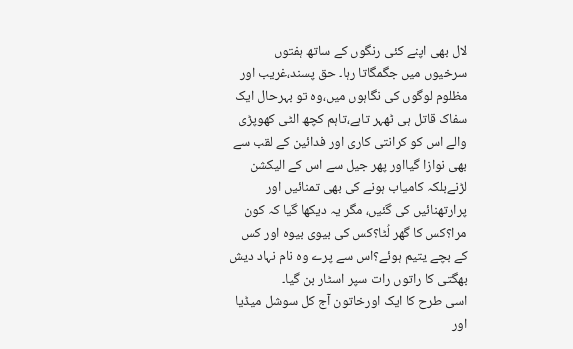لال بھی اپنے کئی رنگوں کے ساتھ ہفتوں سرخیوں میں جگمگاتا رہا۔ حق پسند،غریب اور مظلوم لوگوں کی نگاہوں میں،وہ تو بہرحال ایک سفاک قاتل ہی ٹھہر تاہے،تاہم کچھ الٹی کھوپڑی والے اس کو کرانتی کاری اور فدائین کے لقب سے بھی نوازا گیااور پھر جیل سے اس کے الیکشن لڑنےبلکہ کامیاب ہونے کی بھی تمنائیں اور پرارتھنائیں کی گئیں، مگر یہ دیکھا گیا کہ کون مرا؟کس کا گھر لُٹا؟کس کی بیوی بیوہ اور کس کے بچے یتیم ہوئے؟اس سے پرے وہ نام نہاد دیش بھگتی کا راتوں رات سپر اسٹار بن گیا۔
اسی طرح کا ایک اورخاتون آج کل سوشل میڈیا اور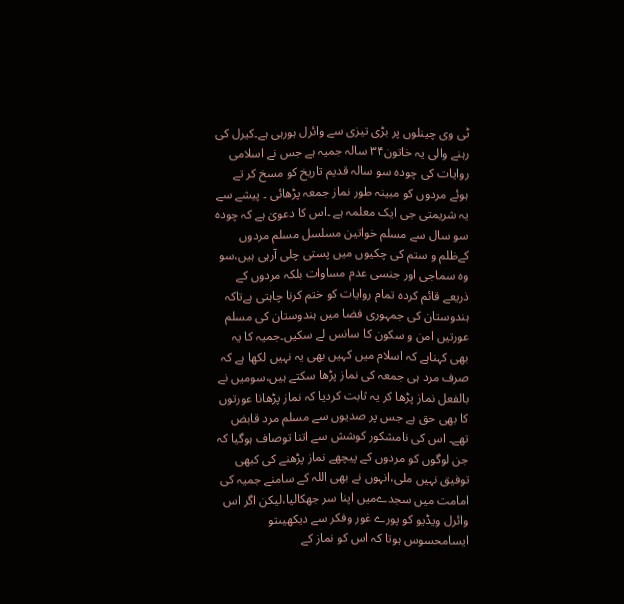ٹی وی چینلوں پر بڑی تیزی سے وائرل ہورہی ہے۔کیرل کی رہنے والی یہ خاتون۳۴ سالہ جمیہ ہے جس نے اسلامی روایات کی چودہ سو سالہ قدیم تاریخ کو مسخ کر تے ہوئے مردوں کو مبینہ طور نماز جمعہ پڑھائی ۔ پیشے سے یہ شریمتی جی ایک معلمہ ہے ۔اس کا دعویٰ ہے کہ چودہ سو سال سے مسلم خواتین مسلسل مسلم مردوں کےظلم و ستم کی چکیوں میں پستی چلی آرہی ہیں،سو وہ سماجی اور جنسی عدم مساوات بلکہ مردوں کے ذریعے قائم کردہ تمام روایات کو ختم کرنا چاہتی ہےتاکہ ہندوستان کی جمہوری فضا میں ہندوستان کی مسلم عورتیں امن و سکون کا سانس لے سکیں۔جمیہ کا یہ بھی کہناہے کہ اسلام میں کہیں بھی یہ نہیں لکھا ہے کہ صرف مرد ہی جمعہ کی نماز پڑھا سکتے ہیں،سومیں نے بالفعل نماز پڑھا کر یہ ثابت کردیا کہ نماز پڑھانا عورتوں کا بھی حق ہے جس پر صدیوں سے مسلم مرد قابض تھے۔ اس کی نامشکور کوشش سے اتنا توصاف ہوگیا کہ جن لوگوں کو مردوں کے پیچھے نماز پڑھنے کی کبھی توفیق نہیں ملی،انہوں نے بھی اللہ کے سامنے جمیہ کی امامت میں سجدےمیں اپنا سر جھکالیا،لیکن اگر اس وائرل ویڈیو کو پورے غور وفکر سے دیکھیںتو ایسامحسوس ہوتا کہ اس کو نماز کے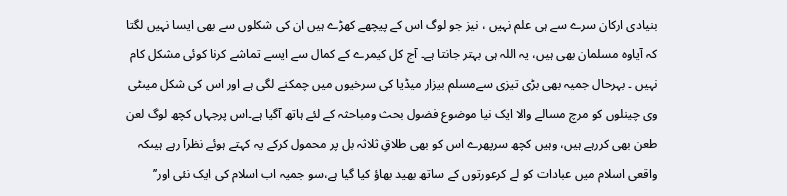بنیادی ارکان سرے سے ہی علم نہیں ، نیز جو لوگ اس کے پیچھے کھڑے ہیں ان کی شکلوں سے بھی ایسا نہیں لگتا کہ آیاوہ مسلمان بھی ہیں، یہ اللہ ہی بہتر جانتا ہے۔ آج کل کیمرے کے کمال سے ایسے تماشے کرنا کوئی مشکل کام نہیں ۔ بہرحال جمیہ بھی بڑی تیزی سےمسلم بیزار میڈیا کی سرخیوں میں چمکنے لگی ہے اور اس کی شکل میںٹی وی چینلوں کو مرچ مسالے والا ایک نیا موضوع فضول بحث ومباحثہ کے لئے ہاتھ آگیا ہے۔اس پرجہاں کچھ لوگ لعن طعن بھی کررہے ہیں، وہیں کچھ سرپھرے اس کو بھی طلاقِ ثلاثہ بل پر محمول کرکے یہ کہتے ہوئے نظرآ رہے ہیںکہ واقعی اسلام میں عبادات کو لے کرعورتوں کے ساتھ بھید بھاؤ کیا گیا ہے،سو جمیہ اب اسلام کی ایک نئی اور’’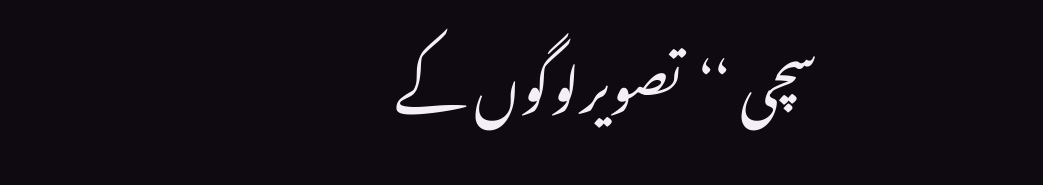سچی ‘‘تصویرلوگوں کے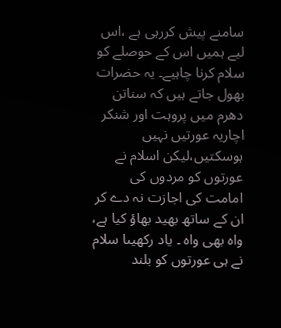سامنے پیش کررہی ہے ،اس لیے ہمیں اس کے حوصلے کو سلام کرنا چاہیے۔ یہ حضرات بھول جاتے ہیں کہ سناتن دھرم میں پروہت اور شنکر اچاریہ عورتیں نہیں ہوسکتیں،لیکن اسلام نے عورتوں کو مردوں کی امامت کی اجازت نہ دے کر ان کے ساتھ بھید بھاؤ کیا ہے، واہ بھی واہ ۔ یاد رکھیںا سلام نے ہی عورتوں کو بلند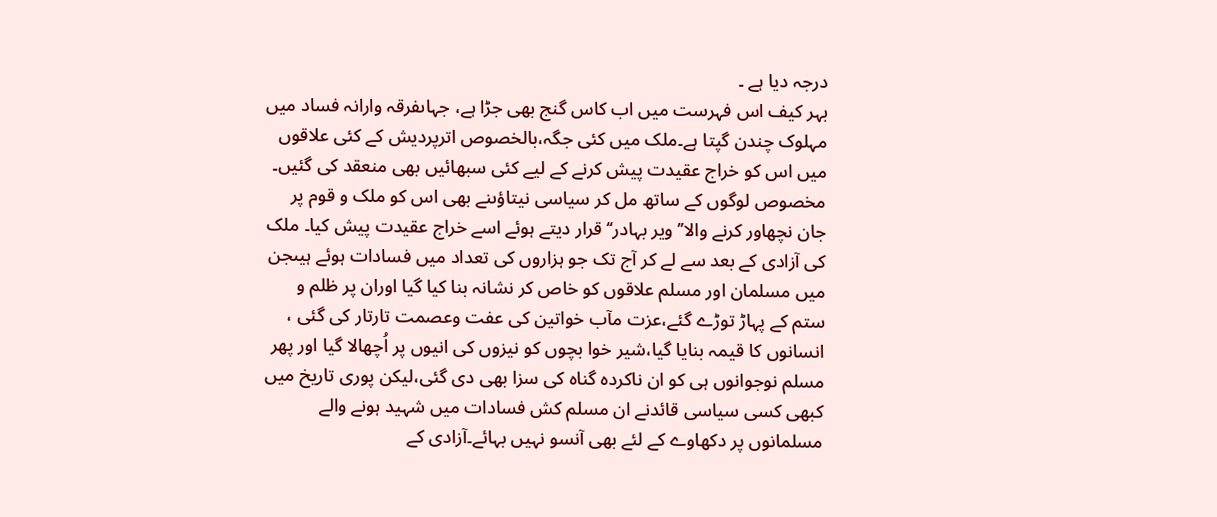درجہ دیا ہے ۔
بہر کیف اس فہرست میں اب کاس گنج بھی جڑا ہے، جہاںفرقہ وارانہ فساد میں مہلوک چندن گپتا ہے۔ملک میں کئی جگہ،بالخصوص اترپردیش کے کئی علاقوں میں اس کو خراج عقیدت پیش کرنے کے لیے کئی سبھائیں بھی منعقد کی گئیں۔ مخصوص لوگوں کے ساتھ مل کر سیاسی نیتاؤںنے بھی اس کو ملک و قوم پر جان نچھاور کرنے والا’’ ویر بہادر‘‘ قرار دیتے ہوئے اسے خراج عقیدت پیش کیا۔ ملک کی آزادی کے بعد سے لے کر آج تک جو ہزاروں کی تعداد میں فسادات ہوئے ہیںجن میں مسلمان اور مسلم علاقوں کو خاص کر نشانہ بنا کیا گیا اوران پر ظلم و ستم کے پہاڑ توڑے گئے،عزت مآب خواتین کی عفت وعصمت تارتار کی گئی ، انسانوں کا قیمہ بنایا گیا،شیر خوا بچوں کو نیزوں کی انیوں پر اُچھالا گیا اور پھر مسلم نوجوانوں ہی کو ان ناکردہ گناہ کی سزا بھی دی گئی،لیکن پوری تاریخ میں کبھی کسی سیاسی قائدنے ان مسلم کش فسادات میں شہید ہونے والے مسلمانوں پر دکھاوے کے لئے بھی آنسو نہیں بہائے۔آزادی کے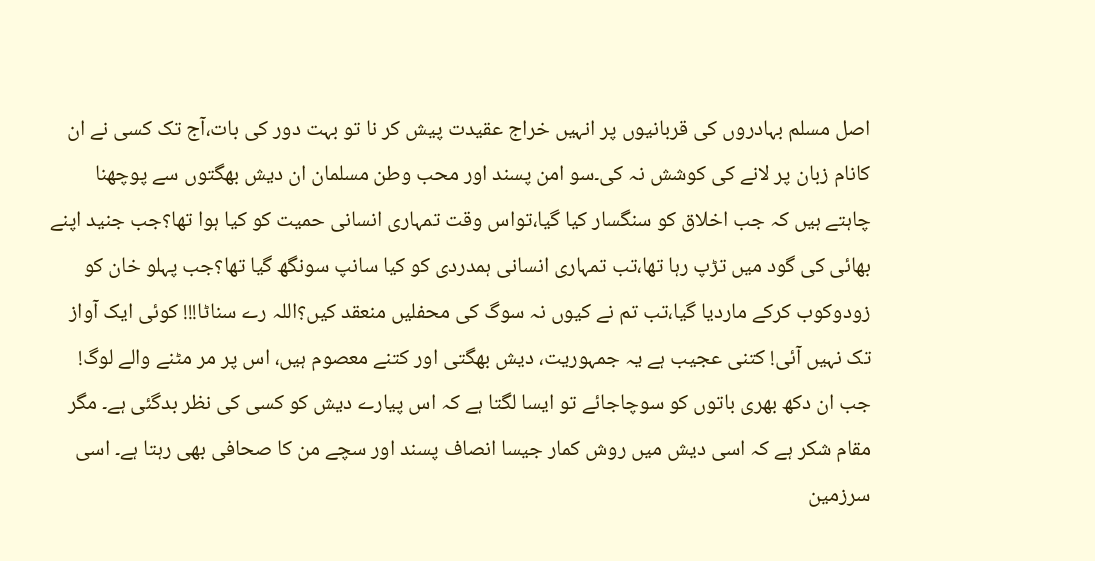اصل مسلم بہادروں کی قربانیوں پر انہیں خراج عقیدت پیش کر نا تو بہت دور کی بات،آج تک کسی نے ان کانام زبان پر لانے کی کوشش نہ کی۔سو امن پسند اور محب وطن مسلمان ان دیش بھگتوں سے پوچھنا چاہتے ہیں کہ جب اخلاق کو سنگسار کیا گیا،تواس وقت تمہاری انسانی حمیت کو کیا ہوا تھا؟جب جنید اپنے بھائی کی گود میں تڑپ رہا تھا،تب تمہاری انسانی ہمدردی کو کیا سانپ سونگھ گیا تھا؟جب پہلو خان کو زودوکوب کرکے ماردیا گیا،تب تم نے کیوں نہ سوگ کی محفلیں منعقد کیں؟اللہ رے سناٹا!!! کوئی ایک آواز تک نہیں آئی! کتنی عجیب ہے یہ جمہوریت، دیش بھگتی اور کتنے معصوم ہیں، اس پر مر مٹنے والے لوگ! جب ان دکھ بھری باتوں کو سوچاجائے تو ایسا لگتا ہے کہ اس پیارے دیش کو کسی کی نظر بدگئی ہے۔ مگر مقام شکر ہے کہ اسی دیش میں روش کمار جیسا انصاف پسند اور سچے من کا صحافی بھی رہتا ہے۔ اسی سرزمین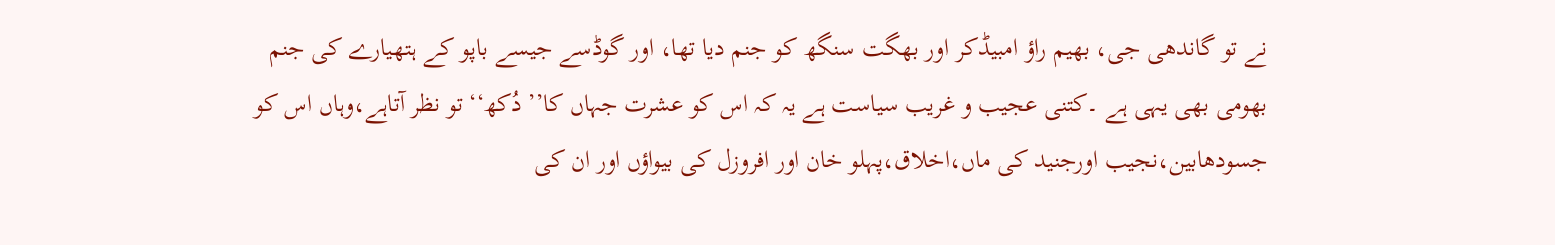نے تو گاندھی جی، بھیم راؤ امبیڈکر اور بھگت سنگھ کو جنم دیا تھا، اور گوڈسے جیسے باپو کے ہتھیارے کی جنم بھومی بھی یہی ہے ۔کتنی عجیب و غریب سیاست ہے یہ کہ اس کو عشرت جہاں کا’’ دُکھ‘‘ تو نظر آتاہے،وہاں اس کو جسودھابین،نجیب اورجنید کی ماں،اخلاق،پہلو خان اور افروزل کی بیواؤں اور ان کی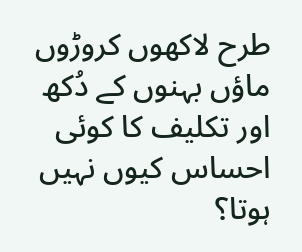طرح لاکھوں کروڑوں ماؤں بہنوں کے دُکھ اور تکلیف کا کوئی احساس کیوں نہیں ہوتا؟